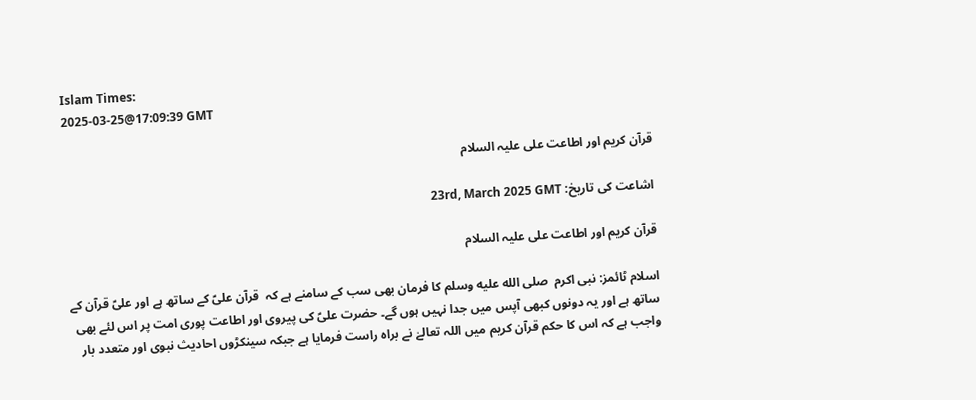Islam Times:
2025-03-25@17:09:39 GMT

قرآن کریم اور اطاعت علی علیہ السلام

اشاعت کی تاریخ: 23rd, March 2025 GMT

قرآن کریم اور اطاعت علی علیہ السلام

اسلام ٹائمز: نبی اکرم  صلى الله عليه وسلم کا فرمان بھی سب کے سامنے ہے کہ  قرآن علیؑ کے ساتھ ہے اور علیؑ قرآن کے ساتھ ہے اور یہ دونوں کبھی آپس میں جدا نہیں ہوں گے۔ حضرت علیؑ کی پیروی اور اطاعت پوری امت پر اس لئے بھی واجب ہے کہ اس کا حکم قرآن کریم میں اللہ تعالےٰ نے براہ راست فرمایا ہے جبکہ سینکڑوں احادیث نبوی اور متعدد بار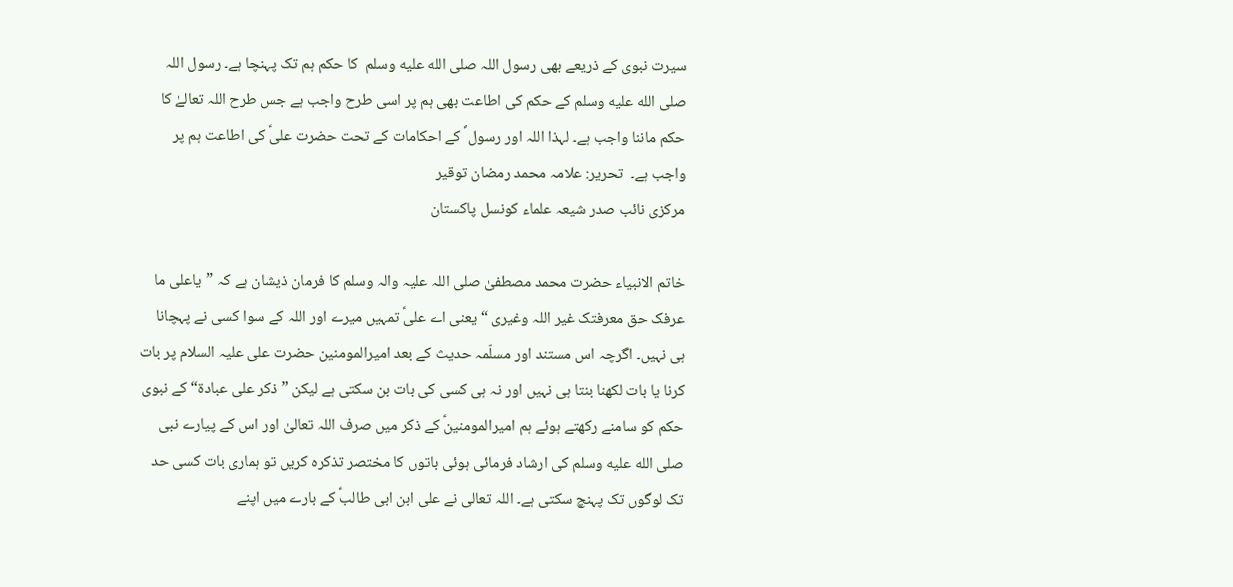سیرت نبوی کے ذریعے بھی رسول اللہ صلى الله عليه وسلم  کا حکم ہم تک پہنچا ہے۔ رسول اللہ صلى الله عليه وسلم کے حکم کی اطاعت بھی ہم پر اسی طرح واجب ہے جس طرح اللہ تعالےٰ کا حکم ماننا واجب ہے۔ لہذا اللہ اور رسول ؐ کے احکامات کے تحت حضرت علیؑ کی اطاعت ہم پر واجب ہے۔  تحریر: علامہ محمد رمضان توقیر
مرکزی نائب صدر شیعہ علماء کونسل پاکستان

خاتم الانبیاء حضرت محمد مصطفیٰ صلی اللہ علیہ والہ وسلم کا فرمان ذیشان ہے کہ ”یاعلی ما عرفک حق معرفتک غیر اللہ وغیری “ یعنی اے علیؑ تمہیں میرے اور اللہ کے سوا کسی نے پہچانا ہی نہیں۔ اگرچہ اس مستند اور مسلّمہ حدیث کے بعد امیرالمومنین حضرت علی علیہ السلام پر بات کرنا یا بات لکھنا بنتا ہی نہیں اور نہ ہی کسی کی بات بن سکتی ہے لیکن ”ذکر علی عبادۃ“ کے نبوی حکم کو سامنے رکھتے ہوئے ہم امیرالمومنینؑ کے ذکر میں صرف اللہ تعالیٰ اور اس کے پیارے نبی صلى الله عليه وسلم کی ارشاد فرمائی ہوئی باتوں کا مختصر تذکرہ کریں تو ہماری بات کسی حد تک لوگوں تک پہنچ سکتی ہے۔ اللہ تعالی نے علی ابن ابی طالبؑ کے بارے میں اپنے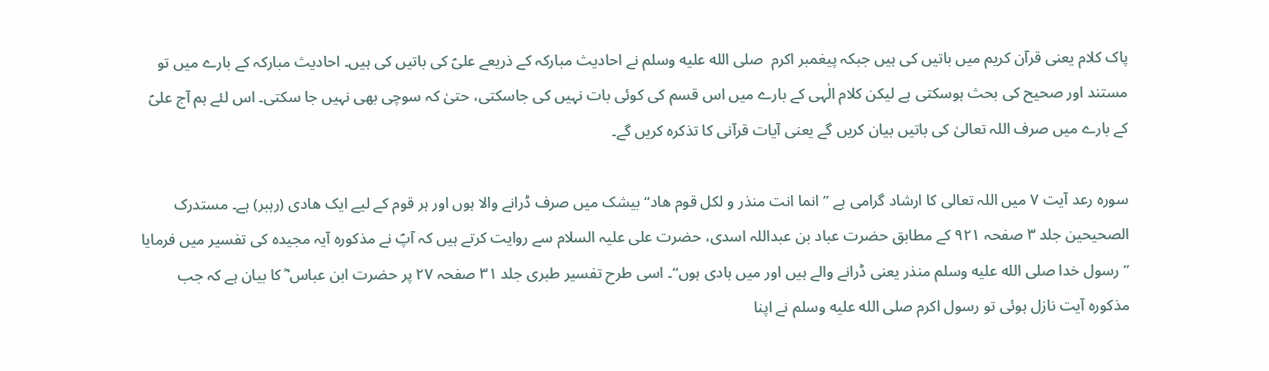پاک کلام یعنی قرآن کریم میں باتیں کی ہیں جبکہ پیغمبر اکرم  صلى الله عليه وسلم نے احادیث مبارکہ کے ذریعے علیؑ کی باتیں کی ہیں۔ احادیث مبارکہ کے بارے میں تو مستند اور صحیح کی بحث ہوسکتی ہے لیکن کلام الٰہی کے بارے میں اس قسم کی کوئی بات نہیں کی جاسکتی، حتیٰ کہ سوچی بھی نہیں جا سکتی۔ اس لئے ہم آج علیؑ کے بارے میں صرف اللہ تعالیٰ کی باتیں بیان کریں گے یعنی آیات قرآنی کا تذکرہ کریں گے۔

سورہ رعد آیت ۷ میں اللہ تعالی کا ارشاد گرامی ہے ”انما انت منذر و لکل قوم ھاد“ بیشک میں صرف ڈرانے والا ہوں اور ہر قوم کے لیے ایک ھادی (رہبر) ہے۔ مستدرک الصحیحین جلد ۳ صفحہ ۹۲۱ کے مطابق حضرت عباد بن عبداللہ اسدی، حضرت علی علیہ السلام سے روایت کرتے ہیں کہ آپؑ نے مذکورہ آیہ مجیدہ کی تفسیر میں فرمایا ”رسول خدا صلى الله عليه وسلم منذر یعنی ڈرانے والے ہیں اور میں ہادی ہوں“۔ اسی طرح تفسیر طبری جلد ۳۱ صفحہ ۲۷ پر حضرت ابن عباس ؓ کا بیان ہے کہ جب مذکورہ آیت نازل ہوئی تو رسول اکرم صلى الله عليه وسلم نے اپنا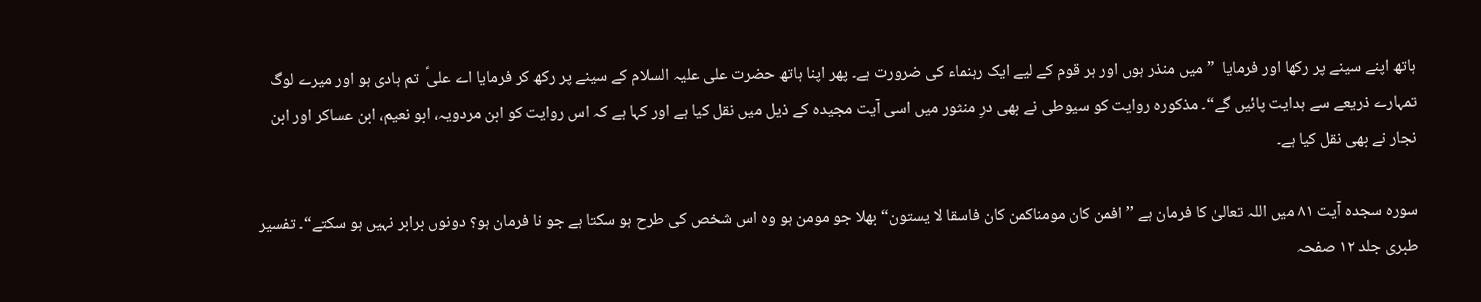ہاتھ اپنے سینے پر رکھا اور فرمایا  ”میں منذر ہوں اور ہر قوم کے لیے ایک رہنماء کی ضرورت ہے۔ پھر اپنا ہاتھ حضرت علی علیہ السلام کے سینے پر رکھ کر فرمایا اے علیؑ  تم ہادی ہو اور میرے لوگ تمہارے ذریعے سے ہدایت پائیں گے“۔ مذکورہ روایت کو سیوطی نے بھی درِ منثور میں اسی آیت مجیدہ کے ذیل میں نقل کیا ہے اور کہا ہے کہ اس روایت کو ابن مردویہ، ابو نعیم، ابن عساکر اور ابن نجار نے بھی نقل کیا ہے۔

سورہ سجدہ آیت ۸۱ میں اللہ تعالیٰ کا فرمان ہے ’’افمن کان مومناکمن کان فاسقا لا یستون“ بھلا جو مومن ہو وہ اس شخص کی طرح ہو سکتا ہے جو نا فرمان ہو؟ دونوں برابر نہیں ہو سکتے“۔ تفسیر طبری جلد ۱۲ صفحہ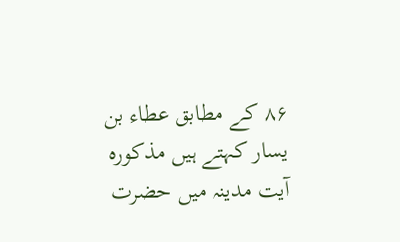۸۶ کے مطابق عطاء بن یسار کہتے ہیں مذکورہ آیت مدینہ میں حضرت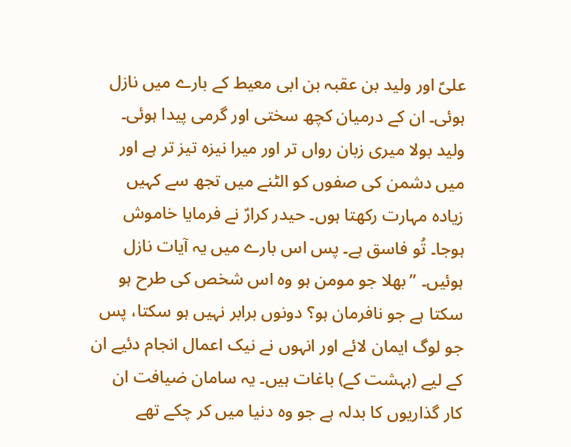علیؑ اور ولید بن عقبہ بن ابی معیط کے بارے میں نازل ہوئی۔ ان کے درمیان کچھ سختی اور گرمی پیدا ہوئی۔ ولید بولا میری زبان رواں تر اور میرا نیزہ تیز تر ہے اور میں دشمن کی صفوں کو الٹنے میں تجھ سے کہیں زیادہ مہارت رکھتا ہوں۔ حیدر کرارؑ نے فرمایا خاموش ہوجا۔ تُو فاسق ہے۔ پس اس بارے میں یہ آیات نازل ہوئیں۔ ”بھلا جو مومن ہو وہ اس شخص کی طرح ہو سکتا ہے جو نافرمان ہو؟ دونوں برابر نہیں ہو سکتا، پس جو لوگ ایمان لائے اور انہوں نے نیک اعمال انجام دئیے ان کے لیے (بہشت کے) باغات ہیں۔ یہ سامان ضیافت ان کار گذاریوں کا بدلہ ہے جو وہ دنیا میں کر چکے تھے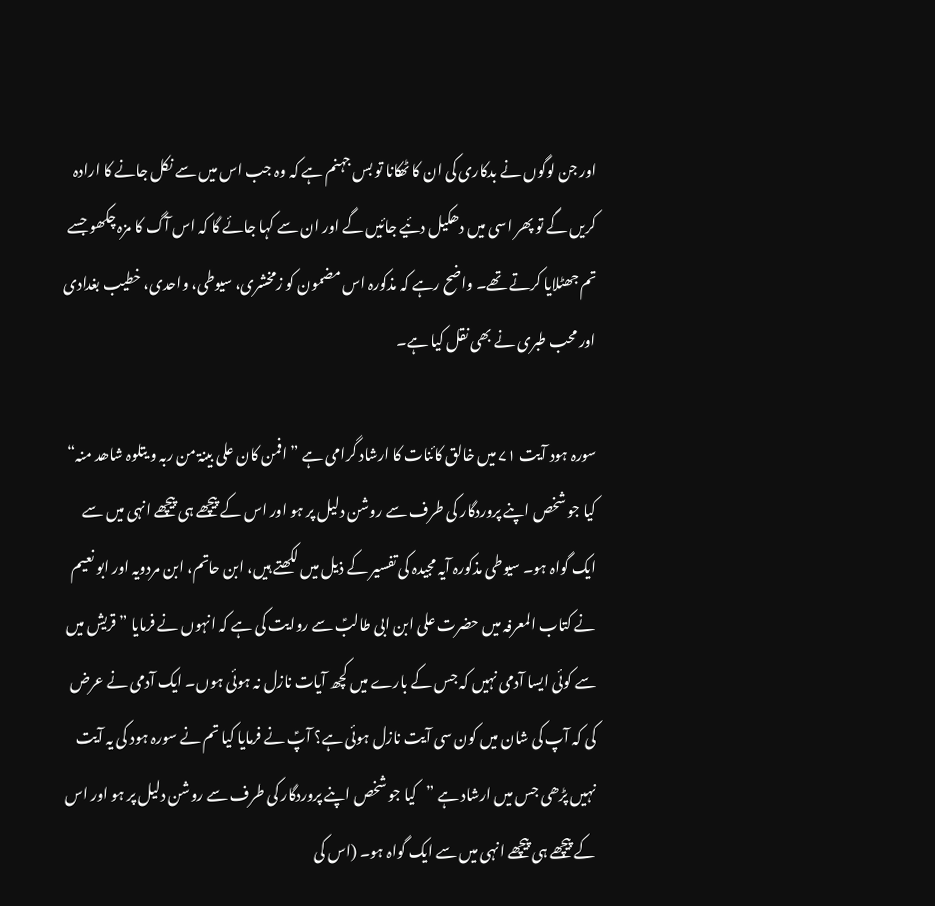اور جن لوگوں نے بدکاری کی ان کا ٹھکانا تو بس جہنم ہے کہ وہ جب اس میں سے نکل جانے کا ارادہ کریں گے تو پھر اسی میں دھکیل دئیے جائیں گے اور ان سے کہا جائے گا کہ اس آگ کا مزہ چکھو جسے تم جھٹلایا کرتے تھے۔ واضح رہے کہ مذکورہ اس مضمون کو زمخشری، سیوطی، واحدی، خطیب بغدادی اور محب طبری نے بھی نقل کیا ہے۔

سورہ ہود آیت ۷۱ میں خالق کائنات کا ارشاد گرامی ہے ”افمن کان علی بینۃ من ربہ و یتلوہ شاھد منہ“ کیا جو شخص اپنے پروردگار کی طرف سے روشن دلیل پر ہو اور اس کے پیچھے ہی پیچھے انہی میں سے ایک گواہ ہو۔ سیوطی مذکورہ آیہ مجیدہ کی تفسیر کے ذیل میں لکھتے ہیں، ابن حاتم، ابن مردویہ اور ابو نعیم نے کتاب المعرفہ میں حضرت علی ابن ابی طالبؑ سے روایت کی ہے کہ انہوں نے فرمایا ”قریش میں سے کوئی ایسا آدمی نہیں کہ جس کے بارے میں کچھ آیات نازل نہ ہوئی ہوں۔ ایک آدمی نے عرض کی کہ آپ کی شان میں کون سی آیت نازل ہوئی ہے؟ آپؑ نے فرمایا کیا تم نے سورہ ہود کی یہ آیت نہیں پڑھی جس میں ارشاد ہے ”کیا جو شخص اپنے پروردگار کی طرف سے روشن دلیل پر ہو اور اس کے پیچھے ہی پیچھے انہی میں سے ایک گواہ ہو۔ (اس کی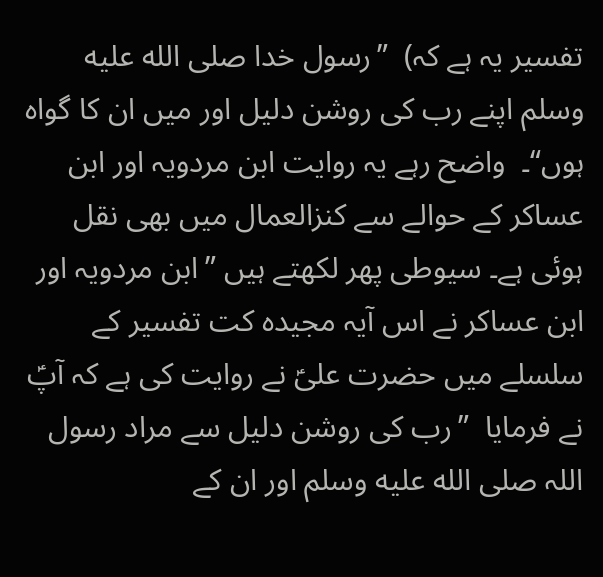تفسیر یہ ہے کہ)  ”رسول خدا صلى الله عليه وسلم اپنے رب کی روشن دلیل اور میں ان کا گواہ ہوں“۔  واضح رہے یہ روایت ابن مردویہ اور ابن عساکر کے حوالے سے کنزالعمال میں بھی نقل ہوئی ہے۔ سیوطی پھر لکھتے ہیں ”ابن مردویہ اور ابن عساکر نے اس آیہ مجیدہ کت تفسیر کے سلسلے میں حضرت علیؑ نے روایت کی ہے کہ آپؑ نے فرمایا  ”رب کی روشن دلیل سے مراد رسول اللہ صلى الله عليه وسلم اور ان کے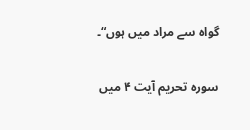گواہ سے مراد میں ہوں“۔

سورہ تحریم آیت ۴ میں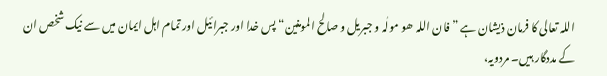اللہ تعالی کا فرمان ذیشان ہے ”فان اللہ ھو مولٰہ و جبریل و صالح المومنین“ پس خدا اور جبرائیل اور تمام اہل ایمان میں سے نیک شخص ان کے مددگار ہیں۔ مردویہ،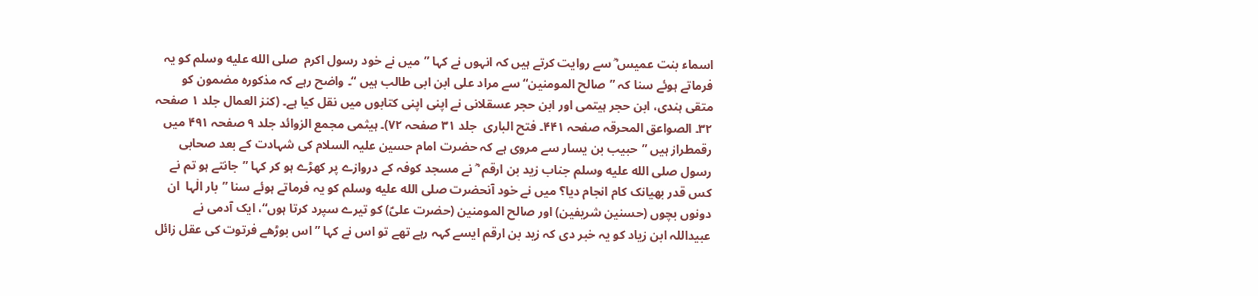اسماء بنت عمیس ؓ سے روایت کرتے ہیں کہ انہوں نے کہا ”میں نے خود رسول اکرم  صلى الله عليه وسلم کو یہ فرماتے ہوئے سنا کہ ”صالح المومنین“ سے مراد علی ابن ابی طالب ہیں “۔ واضح رہے کہ مذکورہ مضمون کو متقی ہندی، ابن حجر ہیتمی اور ابن حجر عسقلانی نے اپنی اپنی کتابوں میں نقل کیا ہے۔ (کنز العمال جلد ۱ صفحہ ۳۲۔ الصواعق المحرقہ صفحہ ۴۴۱۔ فتح الباری  جلد ۳۱ صفحہ ۷۲)۔ ہیثمی مجمع الزوائد جلد ۹ صفحہ ۴۹۱ میں رقمطراز ہیں ”حبیب بن یسار سے مروی ہے کہ حضرت امام حسین علیہ السلام کی شہادت کے بعد صحابی رسول صلى الله عليه وسلم جناب زید بن ارقم  ؓ نے مسجد کوفہ کے دروازے پر کھڑے ہو کر کہا ”جانتے ہو تم نے کس قدر بھیانک کام انجام دیا؟ میں نے خود آنحضرت صلى الله عليه وسلم کو یہ فرماتے ہوئے سنا ”بار الٰہا  ان دونوں بچوں (حسنین شریفین) اور صالح المومنین (حضرت علیؑ) کو تیرے سپرد کرتا ہوں“، ایک آدمی نے عبیداللہ ابن زیاد کو یہ خبر دی کہ زید بن ارقم ایسے کہہ رہے تھے تو اس نے کہا ”اس بوڑھے فرتوت کی عقل زائل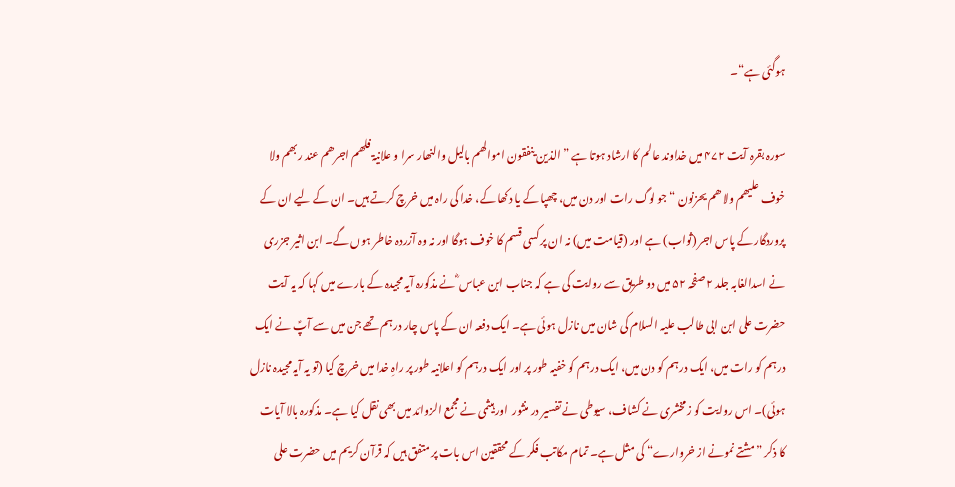ہوگئی ہے“۔

سورہ بقرہ آیت ۴۷۲ میں خداوند عالم کا ارشاد ہوتا ہے ” الذین ینفقون اموالھم بالیل والنھار سرا و علانیۃ فلھم اجرھم عند ربھم ولا خوف علیھم ولا ھم یحزنون “جو لوگ رات اور دن میں، چھپا کے یا دکھا کے، خدا کی راہ میں خرچ کرتے ہیں۔ ان کے لیے ان کے پروردگار کے پاس اجر (ثواب) ہے اور (قیامت میں) نہ ان پر کسی قسم کا خوف ہوگا اور نہ وہ آزردہ خاطر ہوں گے۔ ابن اثیر جزری نے اسدالغابہ جلد ۲ صفحہ ۵۲ میں دو طریق سے روایت کی ہے کہ جناب ابن عباس ؓ نے مذکورہ آیہ مجیدہ کے بارے میں کہا کہ یہ آیت حضرت علی ابن ابی طالب علیہ السلام کی شان میں نازل ہوئی ہے۔ ایک دفعہ ان کے پاس چار درہم تھے جن میں سے آپؑ نے ایک درہم کو رات میں، ایک درہم کو دن میں، ایک درہم کو خفیہ طور پر اور ایک درہم کو اعلانیہ طور پر راہِ خدا میں خرچ کیا (تو یہ آیہ مجیدہ نازل ہوئی)۔ اس روایت کو زمخشری نے کشاف، سیوطی نے تفسیر در منثور  اور ہیثمی نے مجمع الزوائد میں بھی نقل کیا ہے۔ مذکورہ بالا آیات کا ذکر ”مشتے نمونے از خروارے“ کی مثل ہے۔ تمام مکاتب فکر کے محققین اس بات پر متفق ہیں کہ قرآن کریم میں حضرت علی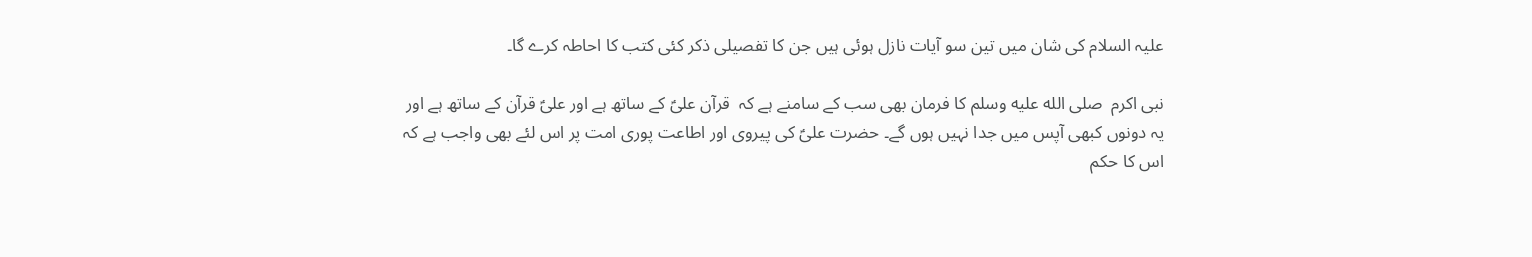علیہ السلام کی شان میں تین سو آیات نازل ہوئی ہیں جن کا تفصیلی ذکر کئی کتب کا احاطہ کرے گا۔

نبی اکرم  صلى الله عليه وسلم کا فرمان بھی سب کے سامنے ہے کہ  قرآن علیؑ کے ساتھ ہے اور علیؑ قرآن کے ساتھ ہے اور یہ دونوں کبھی آپس میں جدا نہیں ہوں گے۔ حضرت علیؑ کی پیروی اور اطاعت پوری امت پر اس لئے بھی واجب ہے کہ اس کا حکم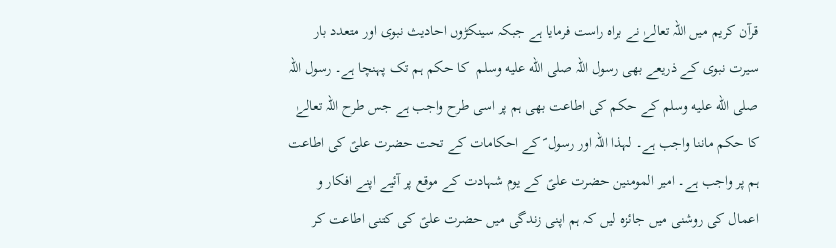قرآن کریم میں اللہ تعالےٰ نے براہ راست فرمایا ہے جبکہ سینکڑوں احادیث نبوی اور متعدد بار سیرت نبوی کے ذریعے بھی رسول اللہ صلى الله عليه وسلم  کا حکم ہم تک پہنچا ہے۔ رسول اللہ صلى الله عليه وسلم کے حکم کی اطاعت بھی ہم پر اسی طرح واجب ہے جس طرح اللہ تعالےٰ کا حکم ماننا واجب ہے۔ لہذا اللہ اور رسول ؐ کے احکامات کے تحت حضرت علیؑ کی اطاعت ہم پر واجب ہے۔ امیر المومنین حضرت علیؑ کے یوم شہادت کے موقع پر آئیے اپنے افکار و اعمال کی روشنی میں جائزہ لیں کہ ہم اپنی زندگی میں حضرت علیؑ کی کتنی اطاعت کر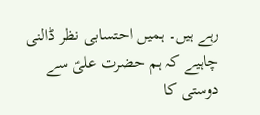رہے ہیں۔ ہمیں احتسابی نظر ڈالنی چاہیے کہ ہم حضرت علیؑ سے دوستی کا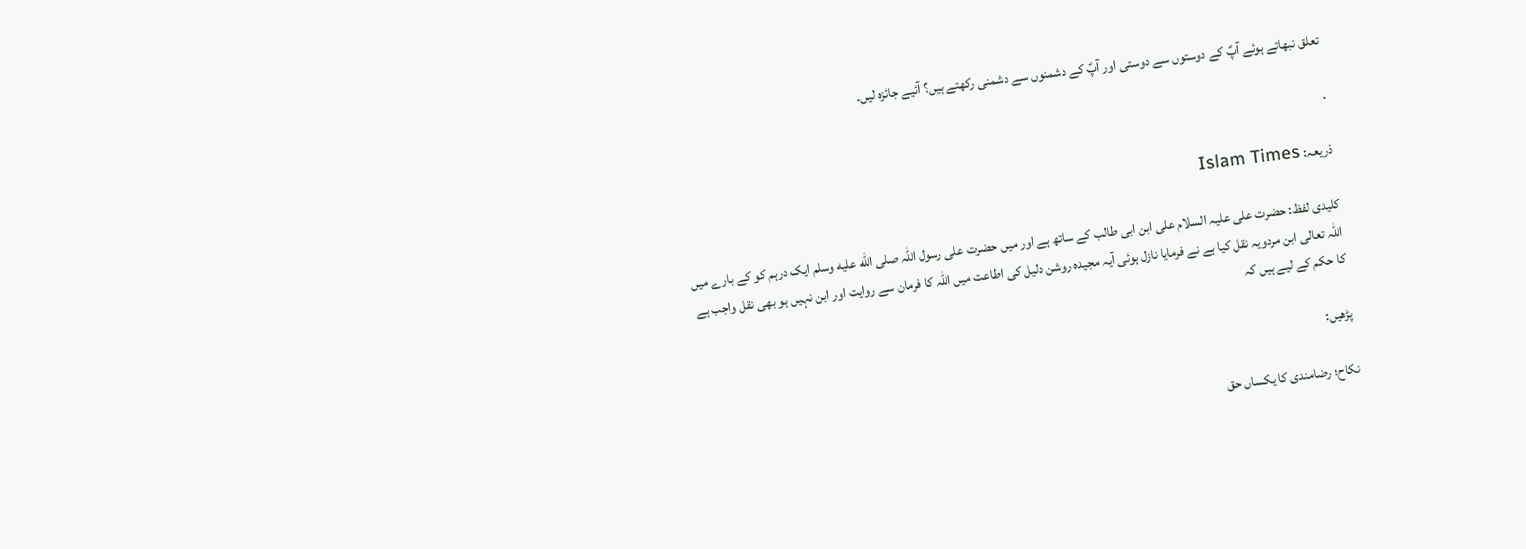تعلق نبھاتے ہوئے آپؑ کے دوستوں سے دوستی اور آپؑ کے دشمنوں سے دشمنی رکھتے ہیں؟ آئیے جائزہ لیں۔

.

ذریعہ: Islam Times

کلیدی لفظ: حضرت علی علیہ السلام علی ابن ابی طالب کے ساتھ ہے اور میں حضرت علی رسول اللہ صلى الله عليه وسلم ایک درہم کو کے بارے میں اللہ تعالی ابن مردویہ نقل کیا ہے نے فرمایا نازل ہوئی آیہ مجیدہ روشن دلیل کی اطاعت میں اللہ کا فرمان سے روایت اور ابن نہیں ہو بھی نقل واجب ہے کا حکم کے لیے ہیں کہ

پڑھیں:

نکاح؛ رضامندی کا یکساں حق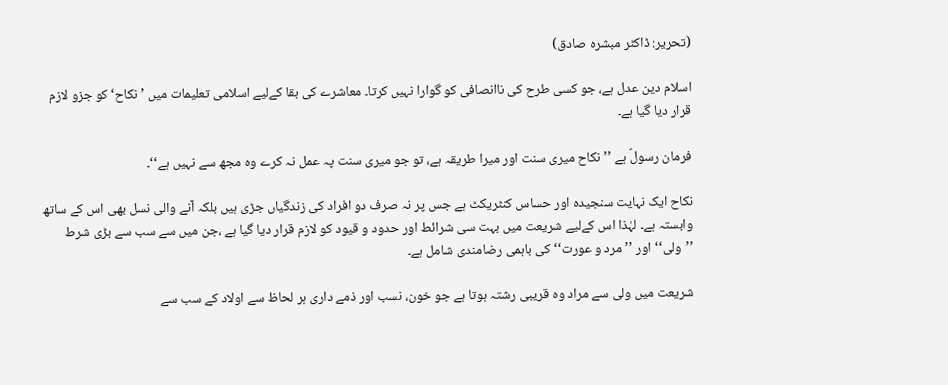(تحریر: ڈاکٹر مبشرہ صادق)

اسلام دین عدل ہے، جو کسی طرح کی ناانصافی کو گوارا نہیں کرتا۔ معاشرے کی بقا کےلیے اسلامی تعلیمات میں ’نکاح‘ کو جزو لازم قرار دیا گیا ہے۔

فرمان رسولؐ ہے ’’نکاح میری سنت اور میرا طریقہ ہے، تو جو میری سنت پہ عمل نہ کرے وہ مجھ سے نہیں ہے‘‘۔

نکاح ایک نہایت سنجیدہ اور حساس کنٹریکٹ ہے جس پر نہ صرف دو افراد کی زندگیاں جڑی ہیں بلکہ آنے والی نسل بھی اس کے ساتھ وابستہ ہے۔ لہٰذا اس کےلیے شریعت میں بہت سی شرائط اور حدود و قیود کو لازم قرار دیا گیا ہے ،جن میں سے سب سے بڑی شرط ’’ولی‘‘ اور ’’مرد و عورت‘‘ کی باہمی رضامندی شامل ہے۔

شریعت میں ولی سے مراد وہ قریبی رشتہ ہوتا ہے جو خون، نسب اور ذمے داری ہر لحاظ سے اولاد کے سب سے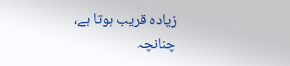زیادہ قریب ہوتا ہے، چنانچہ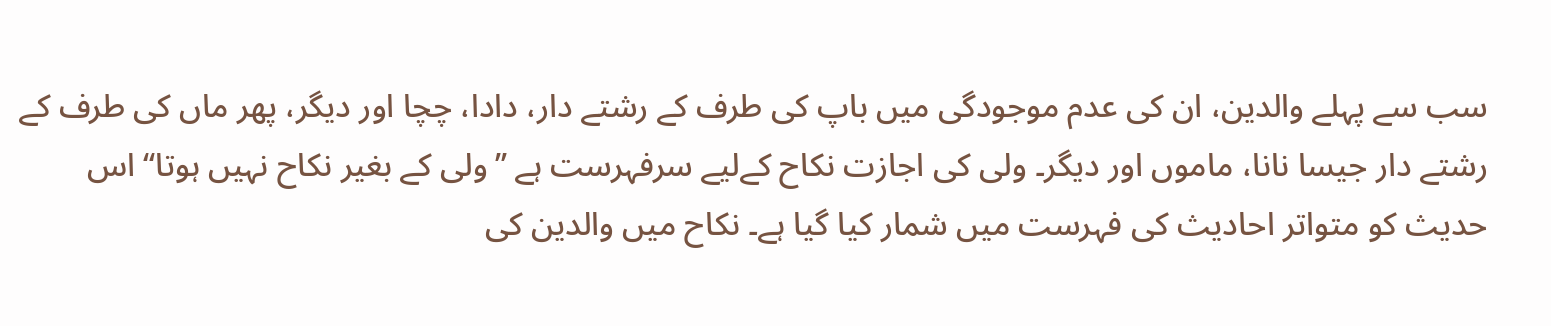سب سے پہلے والدین، ان کی عدم موجودگی میں باپ کی طرف کے رشتے دار، دادا، چچا اور دیگر، پھر ماں کی طرف کے رشتے دار جیسا نانا، ماموں اور دیگر۔ ولی کی اجازت نکاح کےلیے سرفہرست ہے ’’ولی کے بغیر نکاح نہیں ہوتا‘‘ اس حدیث کو متواتر احادیث کی فہرست میں شمار کیا گیا ہے۔ نکاح میں والدین کی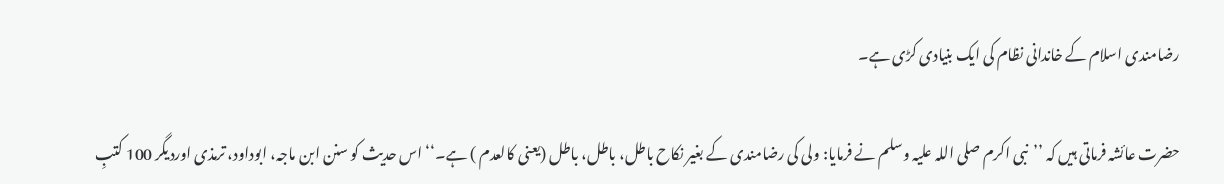رضامندی اسلام کے خاندانی نظام کی ایک بنیادی کڑی ہے۔

حضرت عائشہ فرماتی ہیں کہ ’’نبی اکرم صلی اللہ علیہ وسلم نے فرمایا: ولی کی رضامندی کے بغیر نکاح باطل، باطل، باطل (یعنی کالعدم ) ہے۔‘‘ اس حدیث کو سنن ابن ماجہ، ابوداود، ترمذی اوردیگر 100 کتبِ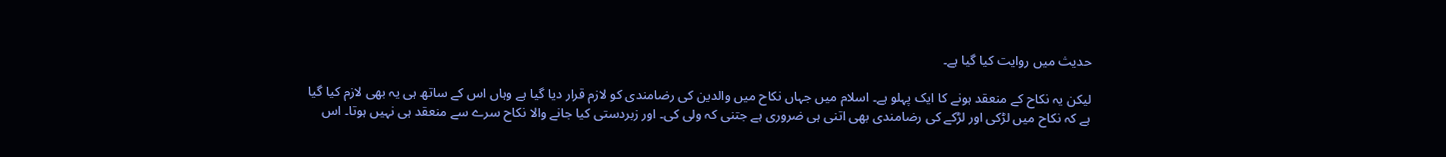حدیث میں روایت کیا گیا ہے۔

لیکن یہ نکاح کے منعقد ہونے کا ایک پہلو ہے۔ اسلام میں جہاں نکاح میں والدین کی رضامندی کو لازم قرار دیا گیا ہے وہاں اس کے ساتھ ہی یہ بھی لازم کیا گیا ہے کہ نکاح میں لڑکی اور لڑکے کی رضامندی بھی اتنی ہی ضروری ہے جتنی کہ ولی کی۔ اور زبردستی کیا جانے والا نکاح سرے سے منعقد ہی نہیں ہوتا۔ اس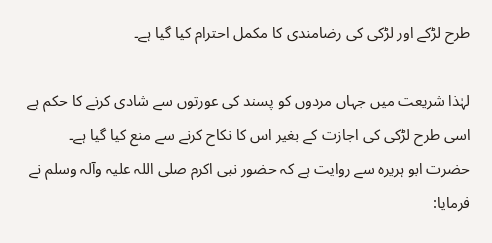طرح لڑکے اور لڑکی کی رضامندی کا مکمل احترام کیا گیا ہے۔

لہٰذا شریعت میں جہاں مردوں کو پسند کی عورتوں سے شادی کرنے کا حکم ہے اسی طرح لڑکی کی اجازت کے بغیر اس کا نکاح کرنے سے منع کیا گیا ہے۔ حضرت ابو ہریرہ سے روایت ہے کہ حضور نبی اکرم صلی اللہ علیہ وآلہ وسلم نے فرمایا: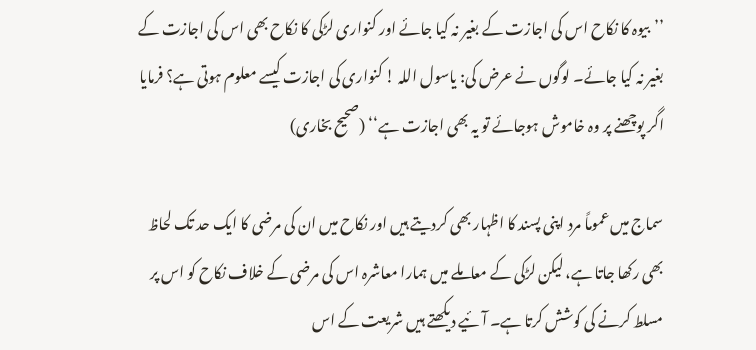’’بیوہ کا نکاح اس کی اجازت کے بغیر نہ کیا جائے اور کنواری لڑکی کا نکاح بھی اس کی اجازت کے بغیر نہ کیا جائے۔ لوگوں نے عرض کی: یاسول اللہ ! کنواری کی اجازت کیسے معلوم ہوتی ہے؟ فرمایا اگر پوچھنے پر وہ خاموش ہوجائے تو یہ بھی اجازت ہے‘‘ (صحیح بخاری)

سماج میں عموماً مرد اپنی پسند کا اظہار بھی کردیتے ہیں اور نکاح میں ان کی مرضی کا ایک حد تک لحاظ بھی رکھا جاتا ہے، لیکن لڑکی کے معاملے میں ہمارا معاشرہ اس کی مرضی کے خلاف نکاح کو اس پر مسلط کرنے کی کوشش کرتا ہے۔ آئیے دیکھتے ہیں شریعت کے اس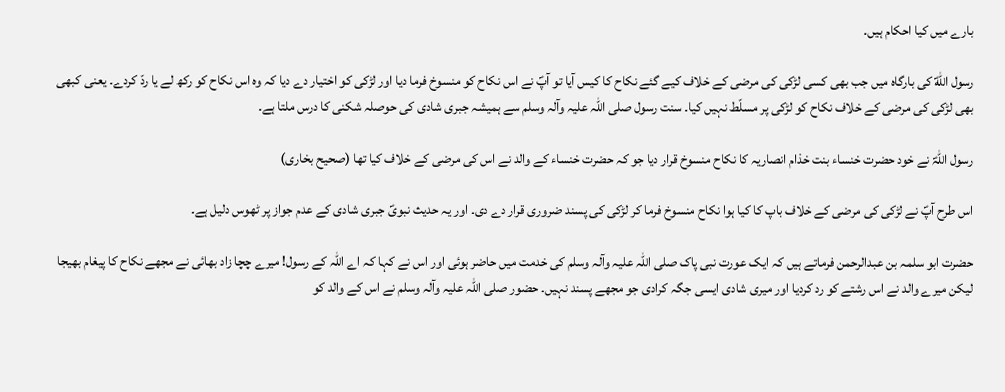بارے میں کیا احکام ہیں۔

رسول اللهؐ کی بارگاہ میں جب بھی کسی لڑکی کی مرضی کے خلاف کیے گئے نکاح کا کیس آیا تو آپؐ نے اس نکاح کو منسوخ فرما دیا اور لڑکی کو اختیار دے دیا کہ وہ اس نکاح کو رکھ لے یا ردّ کردے۔ یعنی کبھی بھی لڑکی کی مرضی کے خلاف نکاح کو لڑکی پر مسلّط نہیں کیا۔ سنت رسول صلی اللہ علیہ وآلہ وسلم سے ہمیشہ جبری شادی کی حوصلہ شکنی کا درس ملتا ہے۔

رسول اللہؐ نے خود حضرت خنساء بنت خذام انصاریہ کا نکاح منسوخ قرار دیا جو کہ حضرت خنساء کے والد نے اس کی مرضی کے خلاف کیا تھا (صحیح بخاری)

اس طرح آپؐ نے لڑکی کی مرضی کے خلاف باپ کا کیا ہوا نکاح منسوخ فرما کر لڑکی کی پسند ضروری قرار دے دی۔ اور یہ حدیث نبویؐ جبری شادی کے عدم جواز پر ٹھوس دلیل ہے۔

حضرت ابو سلمہ بن عبدالرحمن فرماتے ہیں کہ ایک عورت نبی پاک صلی اللہ علیہ وآلہ وسلم کی خدمت میں حاضر ہوئی اور اس نے کہا کہ اے اللہ کے رسول! میرے چچا زاد بھائی نے مجھے نکاح کا پیغام بھیجا لیکن میرے والد نے اس رشتے کو رد کردیا اور میری شادی ایسی جگہ کرادی جو مجھے پسند نہیں۔ حضور صلی اللہ علیہ وآلہ وسلم نے اس کے والد کو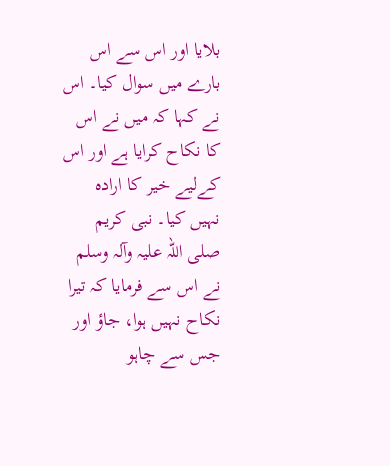بلایا اور اس سے اس بارے میں سوال کیا۔ اس نے کہا کہ میں نے اس کا نکاح کرایا ہے اور اس کےلیے خیر کا ارادہ نہیں کیا۔ نبی کریم صلی اللہ علیہ وآلہ وسلم نے اس سے فرمایا کہ تیرا نکاح نہیں ہوا، جاؤ اور جس سے چاہو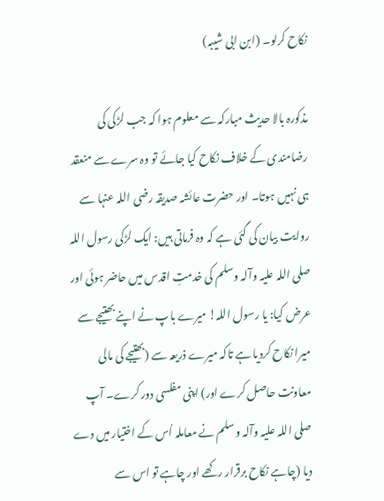نکاح کرلو۔ (ابن ابی شیبہ)

مذکورہ بالا حدیث مبارکہ سے معلوم ہوا کہ جب لڑکی کی رضامندی کے خلاف نکاح کیا جائے تو وہ سرے سے منعقد ہی نہیں ہوتا۔ اور حضرت عائشہ صدیقہ رضی اللہ عنہا سے روایت بیان کی گئی ہے کہ وہ فرماتی ہیں: ایک لڑکی رسول اللہ صلی اللہ علیہ وآلہ وسلم کی خدمتِ اقدس میں حاضر ہوئی اور عرض کیا: یا رسول اللہ! میرے باپ نے اپنے بھتیجے سے میرا نکاح کردیا ہے تاکہ میرے ذریعہ سے (بھتیجے کی مالی معاونت حاصل کرے اور) اپنی مفلسی دور کرے۔ آپ صلی اللہ علیہ وآلہ وسلم نے معاملہ اُس کے اختیار میں دے دیا (چاہے نکاح برقرار رکھے اور چاہے تو اس سے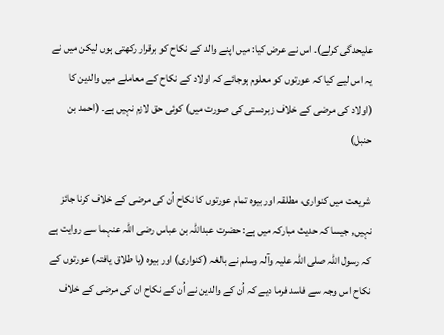علیحدگی کرلے)۔ اس نے عرض کیا: میں اپنے والد کے نکاح کو برقرار رکھتی ہوں لیکن میں نے یہ اس لیے کیا کہ عورتوں کو معلوم ہوجائے کہ اولاد کے نکاح کے معاملے میں والدین کا (اولاد کی مرضی کے خلاف زبردستی کی صورت میں) کوئی حق لازم نہیں ہے۔ (احمد بن حنبل)

شریعت میں کنواری، مطلقہ اور بیوہ تمام عورتوں کا نکاح اُن کی مرضی کے خلاف کرنا جائز نہیں, جیسا کہ حدیث مبارکہ میں ہے: حضرت عبداللہ بن عباس رضی اللہ عنہما سے روایت ہے کہ رسول اللہ صلی اللہ علیہ وآلہ وسلم نے بالغہ (کنواری) اور بیوہ (یا طلاق یافتہ) عورتوں کے نکاح اس وجہ سے فاسد فرما دیے کہ اُن کے والدین نے اُن کے نکاح ان کی مرضی کے خلاف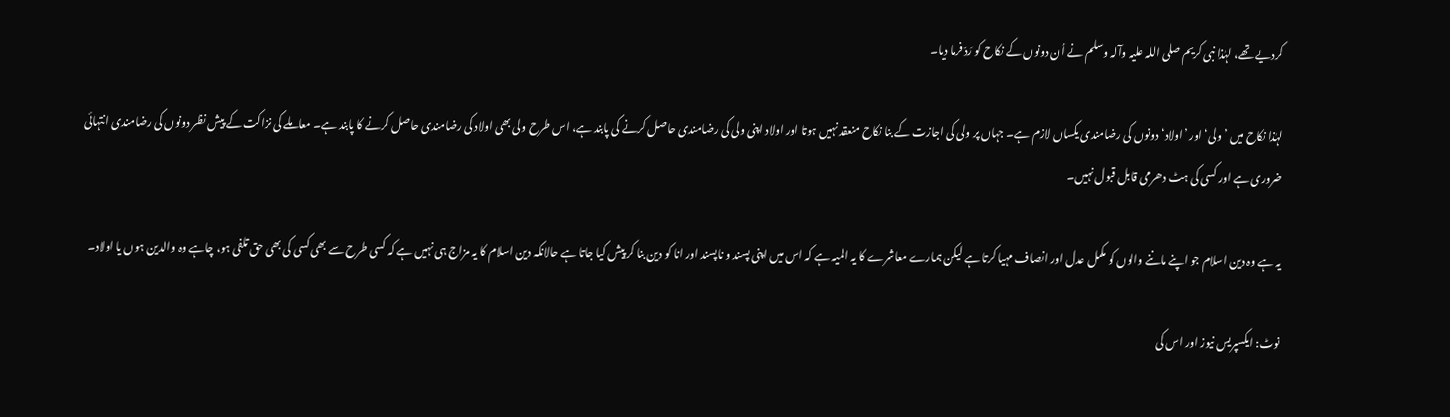کردیے تھے، لہٰذا نبی کریم صلی اللہ علیہ وآلہ وسلم نے اُن دونوں کے نکاح کو رَدّ فرما دیا۔

لہٰذا نکاح میں ’ولی‘ اور ’اولاد‘ دونوں کی رضامندی یکساں لازم ہے۔ جہاں پر ولی کی اجازت کے بنا نکاح منعقد نہیں ہوتا اور اولاد اپنی ولی کی رضامندی حاصل کرنے کی پابند ہے، اس طرح ولی بھی اولاد کی رضامندی حاصل کرنے کا پابند ہے۔ معاملے کی نزاکت کے پیش نظر دونوں کی رضامندی انتہائی ضروری ہے اور کسی کی ہٹ دھرمی قابل قبول نہیں۔

یہ ہے وہ دین اسلام جو اپنے ماننے والوں کو مکمل عدل اور انصاف مہیا کرتا ہے لیکن ہمارے معاشرے کا یہ المیہ ہے کہ اس میں اپنی پسند و ناپسند اور انا کو دین بنا کر پیش کیا جاتا ہے حالانکہ دین اسلام کا یہ مزاج ہی نہیں ہے کہ کسی طرح سے بھی کسی کی بھی حق تلفی ہو، چاہے وہ والدین ہوں یا اولاد۔

نوٹ: ایکسپریس نیوز اور اس کی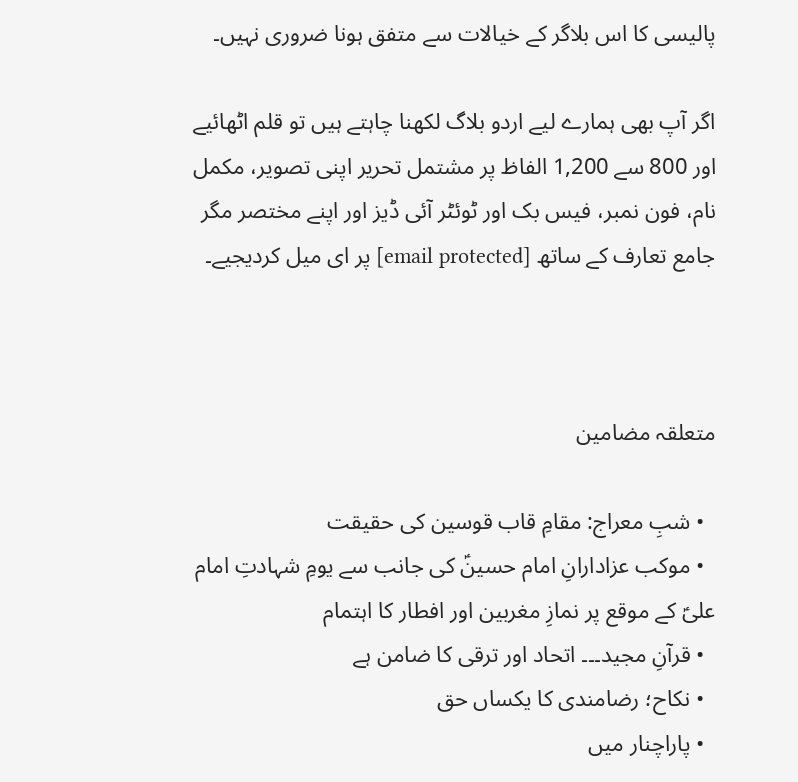پالیسی کا اس بلاگر کے خیالات سے متفق ہونا ضروری نہیں۔

اگر آپ بھی ہمارے لیے اردو بلاگ لکھنا چاہتے ہیں تو قلم اٹھائیے اور 800 سے 1,200 الفاظ پر مشتمل تحریر اپنی تصویر، مکمل نام، فون نمبر، فیس بک اور ٹوئٹر آئی ڈیز اور اپنے مختصر مگر جامع تعارف کے ساتھ [email protected] پر ای میل کردیجیے۔



متعلقہ مضامین

  • شبِ معراج: مقامِ قاب قوسین کی حقیقت
  • موکب عزادارانِ امام حسینؑ کی جانب سے یومِ شہادتِ امام علیؑ کے موقع پر نمازِ مغربین اور افطار کا اہتمام
  • قرآنِ مجید۔۔۔ اتحاد اور ترقی کا ضامن ہے
  • نکاح؛ رضامندی کا یکساں حق
  • پاراچنار میں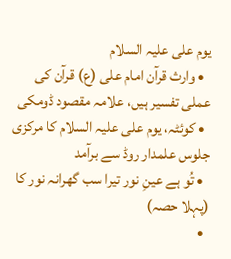یوم علی علیہ السلام
  • وارث قرآن امام علی (ع) قرآن کی عملی تفسیر ہیں، علامہ مقصود ڈومکی
  • کوئٹہ، یوم علی علیہ السلام کا مرکزی جلوس علمدار روڈ سے برآمد
  • تُو ہے عینِ نور تیرا سب گھرانہ نور کا (پہلا حصہ)
  •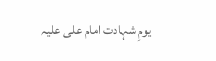یومِ شہادت امام علی علیہ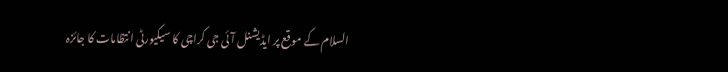السلام کے موقع پر ایڈیشنل آئی جی کراچی کا سیکیورٹی انتظامات کا جائزہ